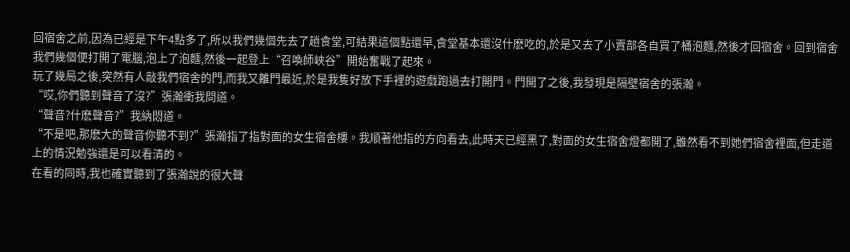回宿舍之前,因為已經是下午4點多了,所以我們幾個先去了趟食堂,可結果這個點還早,食堂基本還沒什麽吃的,於是又去了小賣部各自買了桶泡麵,然後才回宿舍。回到宿舍我們幾個便打開了電腦,泡上了泡麵,然後一起登上“召喚師峽谷”開始奮戰了起來。
玩了幾局之後,突然有人敲我們宿舍的門,而我又離門最近,於是我隻好放下手裡的遊戲跑過去打開門。門開了之後,我發現是隔壁宿舍的張瀚。
“哎,你們聽到聲音了沒?”張瀚衝我問道。
“聲音?什麽聲音?”我納悶道。
“不是吧,那麽大的聲音你聽不到?”張瀚指了指對面的女生宿舍樓。我順著他指的方向看去,此時天已經黑了,對面的女生宿舍燈都開了,雖然看不到她們宿舍裡面,但走道上的情況勉強還是可以看清的。
在看的同時,我也確實聽到了張瀚說的很大聲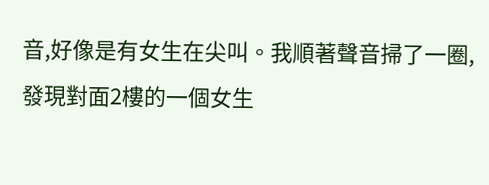音,好像是有女生在尖叫。我順著聲音掃了一圈,發現對面2樓的一個女生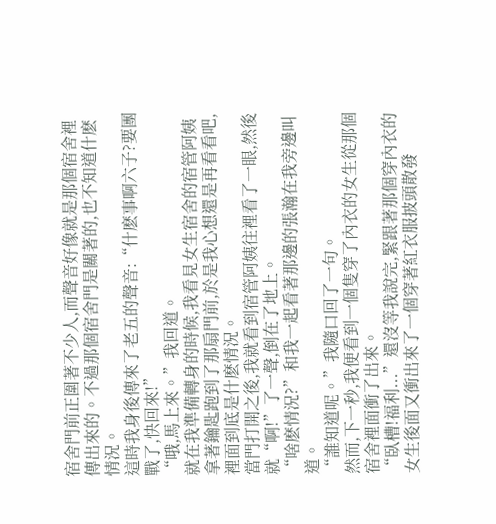宿舍門前正圍著不少人,而聲音好像就是那個宿舍裡傳出來的。不過那個宿舍門是關著的,也不知道什麽情況。
這時我身後傳來了老五的聲音:“什麽事啊六子?要團戰了,快回來!”
“哦,馬上來。”我回道。
就在我準備轉身的時候,我看見女生宿舍的宿管阿姨拿著鑰匙跑到了那扇門前,於是我心想還是再看看吧,裡面到底是什麽情況。
當門打開之後,我就看到宿管阿姨往裡看了一眼,然後就“啊!”了一聲,倒在了地上。
“啥麽情況?”和我一起看著那邊的張瀚在我旁邊叫道。
“誰知道呢。”我隨口回了一句。
然而,下一秒,我便看到一個隻穿了內衣的女生從那個宿舍裡面衝了出來。
“臥槽!福利...”還沒等我說完,緊跟著那個穿內衣的女生後面又衝出來了一個穿著紅衣服披頭散發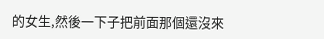的女生,然後一下子把前面那個還沒來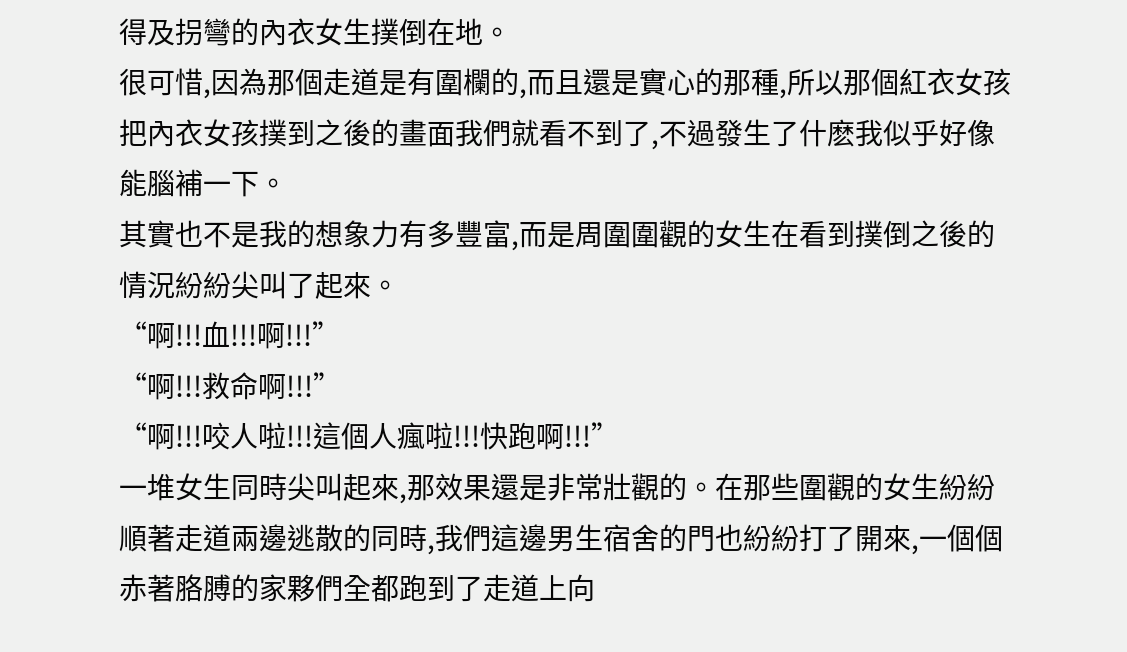得及拐彎的內衣女生撲倒在地。
很可惜,因為那個走道是有圍欄的,而且還是實心的那種,所以那個紅衣女孩把內衣女孩撲到之後的畫面我們就看不到了,不過發生了什麽我似乎好像能腦補一下。
其實也不是我的想象力有多豐富,而是周圍圍觀的女生在看到撲倒之後的情況紛紛尖叫了起來。
“啊!!!血!!!啊!!!”
“啊!!!救命啊!!!”
“啊!!!咬人啦!!!這個人瘋啦!!!快跑啊!!!”
一堆女生同時尖叫起來,那效果還是非常壯觀的。在那些圍觀的女生紛紛順著走道兩邊逃散的同時,我們這邊男生宿舍的門也紛紛打了開來,一個個赤著胳膊的家夥們全都跑到了走道上向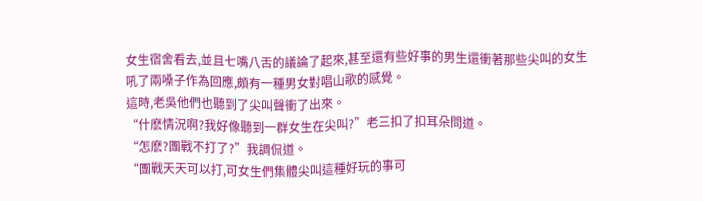女生宿舍看去,並且七嘴八舌的議論了起來,甚至還有些好事的男生還衝著那些尖叫的女生吼了兩嗓子作為回應,頗有一種男女對唱山歌的感覺。
這時,老吳他們也聽到了尖叫聲衝了出來。
“什麽情況啊?我好像聽到一群女生在尖叫?”老三扣了扣耳朵問道。
“怎麽?團戰不打了?”我調侃道。
“團戰天天可以打,可女生們集體尖叫這種好玩的事可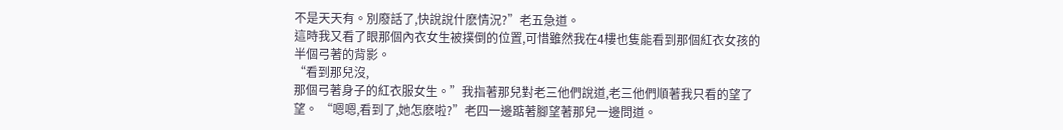不是天天有。別廢話了,快說說什麽情況?”老五急道。
這時我又看了眼那個內衣女生被撲倒的位置,可惜雖然我在4樓也隻能看到那個紅衣女孩的半個弓著的背影。
“看到那兒沒,
那個弓著身子的紅衣服女生。”我指著那兒對老三他們說道,老三他們順著我只看的望了望。 “嗯嗯,看到了,她怎麽啦?”老四一邊踮著腳望著那兒一邊問道。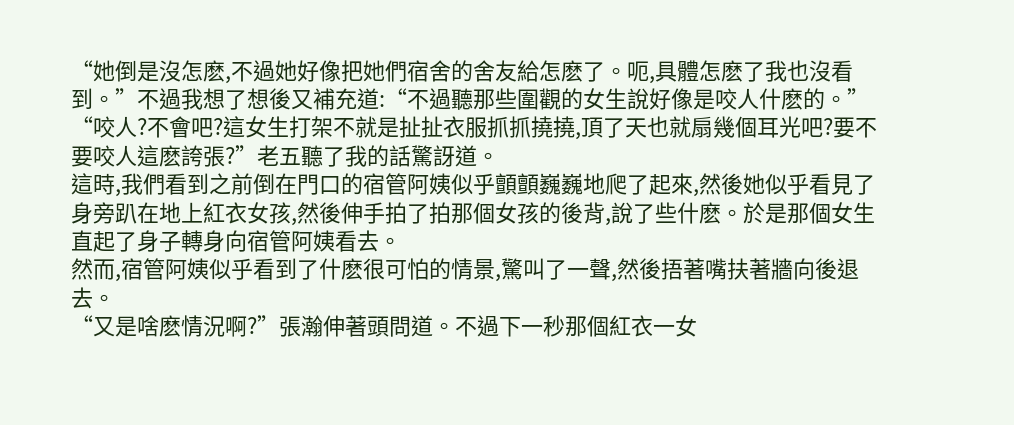“她倒是沒怎麽,不過她好像把她們宿舍的舍友給怎麽了。呃,具體怎麽了我也沒看到。”不過我想了想後又補充道:“不過聽那些圍觀的女生說好像是咬人什麽的。”
“咬人?不會吧?這女生打架不就是扯扯衣服抓抓撓撓,頂了天也就扇幾個耳光吧?要不要咬人這麽誇張?”老五聽了我的話驚訝道。
這時,我們看到之前倒在門口的宿管阿姨似乎顫顫巍巍地爬了起來,然後她似乎看見了身旁趴在地上紅衣女孩,然後伸手拍了拍那個女孩的後背,說了些什麽。於是那個女生直起了身子轉身向宿管阿姨看去。
然而,宿管阿姨似乎看到了什麽很可怕的情景,驚叫了一聲,然後捂著嘴扶著牆向後退去。
“又是啥麽情況啊?”張瀚伸著頭問道。不過下一秒那個紅衣一女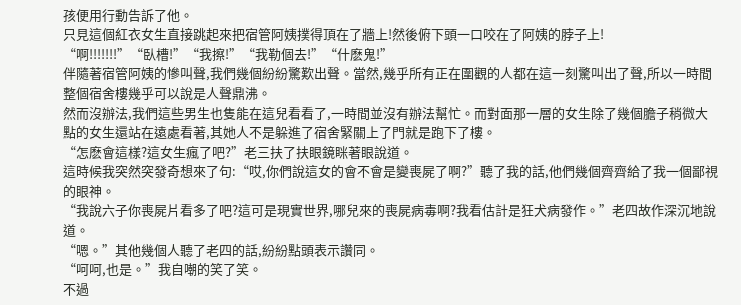孩便用行動告訴了他。
只見這個紅衣女生直接跳起來把宿管阿姨撲得頂在了牆上!然後俯下頭一口咬在了阿姨的脖子上!
“啊!!!!!!!”“臥槽!”“我擦!”“我勒個去!”“什麽鬼!”
伴隨著宿管阿姨的慘叫聲,我們幾個紛紛驚歎出聲。當然,幾乎所有正在圍觀的人都在這一刻驚叫出了聲,所以一時間整個宿舍樓幾乎可以說是人聲鼎沸。
然而沒辦法,我們這些男生也隻能在這兒看看了,一時間並沒有辦法幫忙。而對面那一層的女生除了幾個膽子稍微大點的女生還站在遠處看著,其她人不是躲進了宿舍緊關上了門就是跑下了樓。
“怎麽會這樣?這女生瘋了吧?”老三扶了扶眼鏡眯著眼說道。
這時候我突然突發奇想來了句:“哎,你們說這女的會不會是變喪屍了啊?”聽了我的話,他們幾個齊齊給了我一個鄙視的眼神。
“我說六子你喪屍片看多了吧?這可是現實世界,哪兒來的喪屍病毒啊?我看估計是狂犬病發作。”老四故作深沉地說道。
“嗯。”其他幾個人聽了老四的話,紛紛點頭表示讚同。
“呵呵,也是。”我自嘲的笑了笑。
不過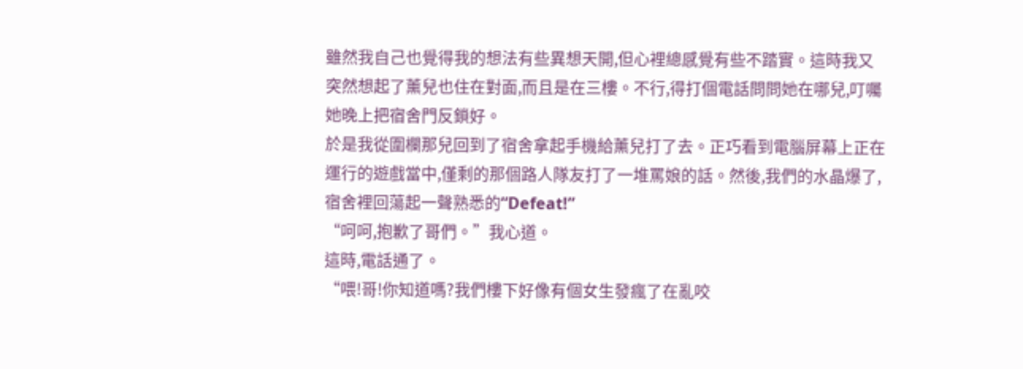雖然我自己也覺得我的想法有些異想天開,但心裡總感覺有些不踏實。這時我又突然想起了薰兒也住在對面,而且是在三樓。不行,得打個電話問問她在哪兒,叮囑她晚上把宿舍門反鎖好。
於是我從圍欄那兒回到了宿舍拿起手機給薰兒打了去。正巧看到電腦屏幕上正在運行的遊戲當中,僅剩的那個路人隊友打了一堆罵娘的話。然後,我們的水晶爆了,宿舍裡回蕩起一聲熟悉的“Defeat!”
“呵呵,抱歉了哥們。”我心道。
這時,電話通了。
“喂!哥!你知道嗎?我們樓下好像有個女生發瘋了在亂咬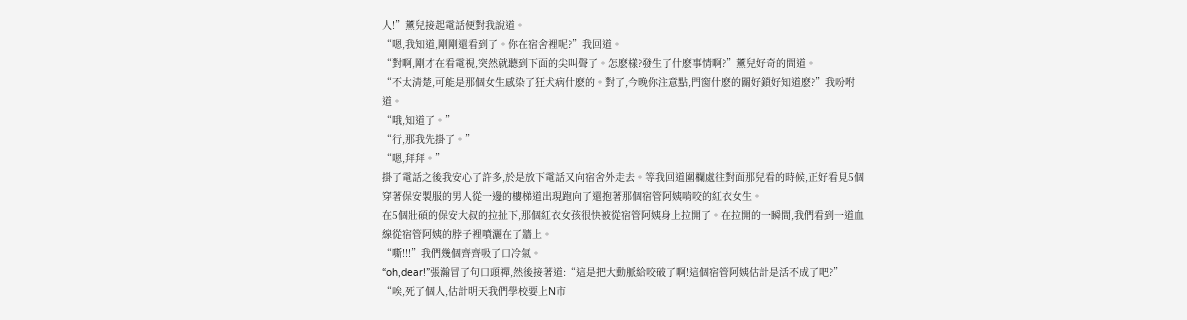人!”薰兒接起電話便對我說道。
“嗯,我知道,剛剛還看到了。你在宿舍裡呢?”我回道。
“對啊,剛才在看電視,突然就聽到下面的尖叫聲了。怎麽樣?發生了什麽事情啊?”薰兒好奇的問道。
“不太清楚,可能是那個女生感染了狂犬病什麽的。對了,今晚你注意點,門窗什麽的關好鎖好知道麽?”我吩咐道。
“哦,知道了。”
“行,那我先掛了。”
“嗯,拜拜。”
掛了電話之後我安心了許多,於是放下電話又向宿舍外走去。等我回道圍欄處往對面那兒看的時候,正好看見5個穿著保安製服的男人從一邊的樓梯道出現跑向了還抱著那個宿管阿姨啃咬的紅衣女生。
在5個壯碩的保安大叔的拉扯下,那個紅衣女孩很快被從宿管阿姨身上拉開了。在拉開的一瞬間,我們看到一道血線從宿管阿姨的脖子裡噴灑在了牆上。
“嘶!!!”我們幾個齊齊吸了口冷氣。
“oh,dear!”張瀚冒了句口頭禪,然後接著道:“這是把大動脈給咬破了啊!這個宿管阿姨估計是活不成了吧?”
“唉,死了個人,估計明天我們學校要上N市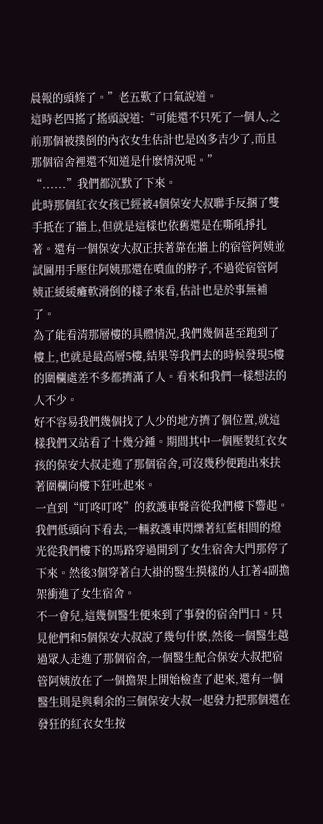晨報的頭條了。”老五歎了口氣說道。
這時老四搖了搖頭說道:“可能還不只死了一個人,之前那個被撲倒的內衣女生估計也是凶多吉少了,而且那個宿舍裡還不知道是什麽情況呢。”
“......”我們都沉默了下來。
此時那個紅衣女孩已經被4個保安大叔聯手反捆了雙手抵在了牆上,但就是這樣也依舊還是在嘶吼掙扎著。還有一個保安大叔正扶著靠在牆上的宿管阿姨並試圖用手壓住阿姨那還在噴血的脖子,不過從宿管阿姨正緩緩癱軟滑倒的樣子來看,估計也是於事無補了。
為了能看清那層樓的具體情況,我們幾個甚至跑到了樓上,也就是最高層5樓,結果等我們去的時候發現5樓的圍欄處差不多都擠滿了人。看來和我們一樣想法的人不少。
好不容易我們幾個找了人少的地方擠了個位置,就這樣我們又站看了十幾分鍾。期間其中一個壓製紅衣女孩的保安大叔走進了那個宿舍,可沒幾秒便跑出來扶著圍欄向樓下狂吐起來。
一直到“叮咚叮咚”的救護車聲音從我們樓下響起。我們低頭向下看去,一輛救護車閃爍著紅藍相間的燈光從我們樓下的馬路穿過開到了女生宿舍大門那停了下來。然後3個穿著白大褂的醫生摸樣的人扛著4副擔架衝進了女生宿舍。
不一會兒,這幾個醫生便來到了事發的宿舍門口。只見他們和5個保安大叔說了幾句什麽,然後一個醫生越過眾人走進了那個宿舍,一個醫生配合保安大叔把宿管阿姨放在了一個擔架上開始檢查了起來,還有一個醫生則是與剩余的三個保安大叔一起發力把那個還在發狂的紅衣女生按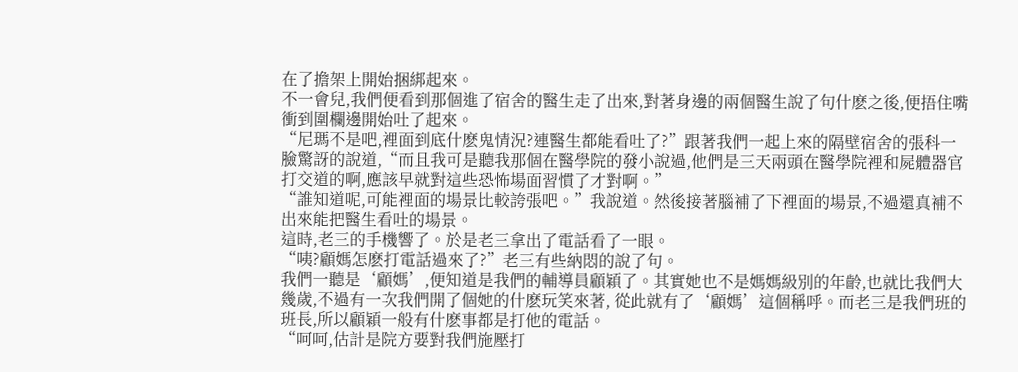在了擔架上開始捆綁起來。
不一會兒,我們便看到那個進了宿舍的醫生走了出來,對著身邊的兩個醫生說了句什麽之後,便捂住嘴衝到圍欄邊開始吐了起來。
“尼瑪不是吧,裡面到底什麽鬼情況?連醫生都能看吐了?”跟著我們一起上來的隔壁宿舍的張科一臉驚訝的說道,“而且我可是聽我那個在醫學院的發小說過,他們是三天兩頭在醫學院裡和屍體器官打交道的啊,應該早就對這些恐怖場面習慣了才對啊。”
“誰知道呢,可能裡面的場景比較誇張吧。”我說道。然後接著腦補了下裡面的場景,不過還真補不出來能把醫生看吐的場景。
這時,老三的手機響了。於是老三拿出了電話看了一眼。
“咦?顧媽怎麽打電話過來了?”老三有些納悶的說了句。
我們一聽是‘顧媽’,便知道是我們的輔導員顧穎了。其實她也不是媽媽級別的年齡,也就比我們大幾歲,不過有一次我們開了個她的什麽玩笑來著, 從此就有了‘顧媽’這個稱呼。而老三是我們班的班長,所以顧穎一般有什麽事都是打他的電話。
“呵呵,估計是院方要對我們施壓打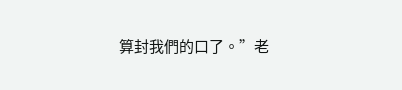算封我們的口了。”老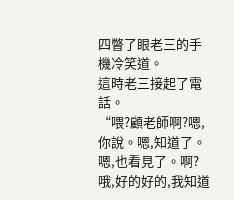四瞥了眼老三的手機冷笑道。
這時老三接起了電話。
“喂?顧老師啊?嗯,你說。嗯,知道了。嗯,也看見了。啊?哦,好的好的,我知道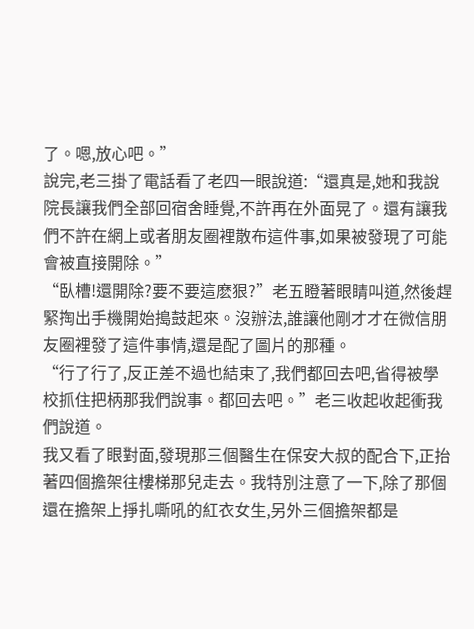了。嗯,放心吧。”
說完,老三掛了電話看了老四一眼說道:“還真是,她和我說院長讓我們全部回宿舍睡覺,不許再在外面晃了。還有讓我們不許在網上或者朋友圈裡散布這件事,如果被發現了可能會被直接開除。”
“臥槽!還開除?要不要這麽狠?”老五瞪著眼睛叫道,然後趕緊掏出手機開始搗鼓起來。沒辦法,誰讓他剛才才在微信朋友圈裡發了這件事情,還是配了圖片的那種。
“行了行了,反正差不過也結束了,我們都回去吧,省得被學校抓住把柄那我們說事。都回去吧。”老三收起收起衝我們說道。
我又看了眼對面,發現那三個醫生在保安大叔的配合下,正抬著四個擔架往樓梯那兒走去。我特別注意了一下,除了那個還在擔架上掙扎嘶吼的紅衣女生,另外三個擔架都是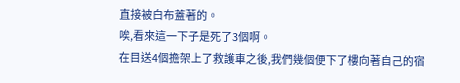直接被白布蓋著的。
唉,看來這一下子是死了3個啊。
在目送4個擔架上了救護車之後,我們幾個便下了樓向著自己的宿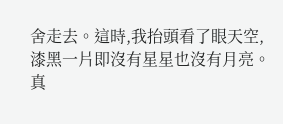舍走去。這時,我抬頭看了眼天空,漆黑一片即沒有星星也沒有月亮。
真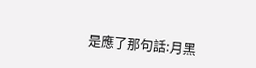是應了那句話:月黑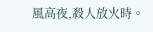風高夜,殺人放火時。